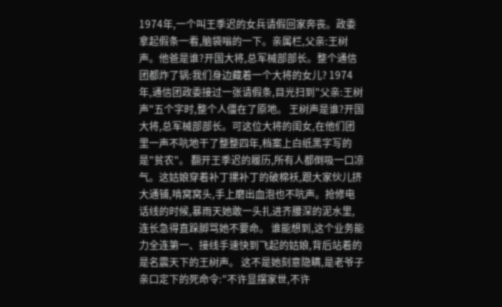1974年,一个叫王季迟的女兵请假回家奔丧。政委拿起假条一看,脑袋嗡的一下。亲属栏,父亲:王树声。他爸是谁?开国大将,总军械部部长。整个通信团都炸了锅:我们身边藏着一个大将的女儿? 1974年,通信团政委接过一张请假条,目光扫到"父亲:王树声"五个字时,整个人僵在了原地。 王树声是谁?开国大将,总军械部部长。可这位大将的闺女,在他们团里一声不吭地干了整整四年,档案上白纸黑字写的是"贫农"。 翻开王季迟的履历,所有人都倒吸一口凉气。这姑娘穿着补丁摞补丁的破棉袄,跟大家伙儿挤大通铺,啃窝窝头,手上磨出血泡也不吭声。抢修电话线的时候,暴雨天她敢一头扎进齐腰深的泥水里,连长急得直跺脚骂她不要命。 谁能想到,这个业务能力全连第一、接线手速快到飞起的姑娘,背后站着的是名震天下的王树声。 这不是她刻意隐瞒,是老爷子亲口定下的死命令:"不许显摆家世,不许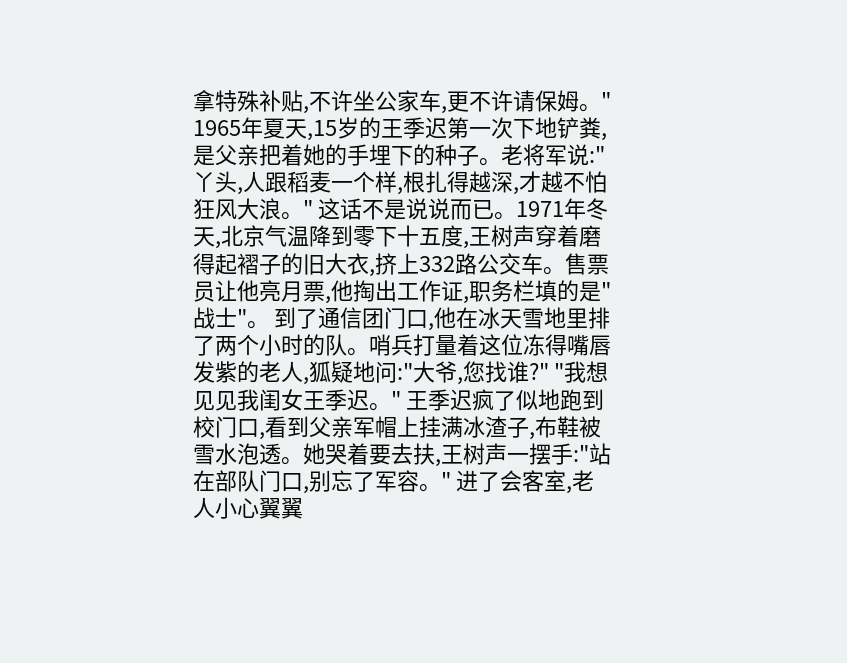拿特殊补贴,不许坐公家车,更不许请保姆。" 1965年夏天,15岁的王季迟第一次下地铲粪,是父亲把着她的手埋下的种子。老将军说:"丫头,人跟稻麦一个样,根扎得越深,才越不怕狂风大浪。" 这话不是说说而已。1971年冬天,北京气温降到零下十五度,王树声穿着磨得起褶子的旧大衣,挤上332路公交车。售票员让他亮月票,他掏出工作证,职务栏填的是"战士"。 到了通信团门口,他在冰天雪地里排了两个小时的队。哨兵打量着这位冻得嘴唇发紫的老人,狐疑地问:"大爷,您找谁?" "我想见见我闺女王季迟。" 王季迟疯了似地跑到校门口,看到父亲军帽上挂满冰渣子,布鞋被雪水泡透。她哭着要去扶,王树声一摆手:"站在部队门口,别忘了军容。" 进了会客室,老人小心翼翼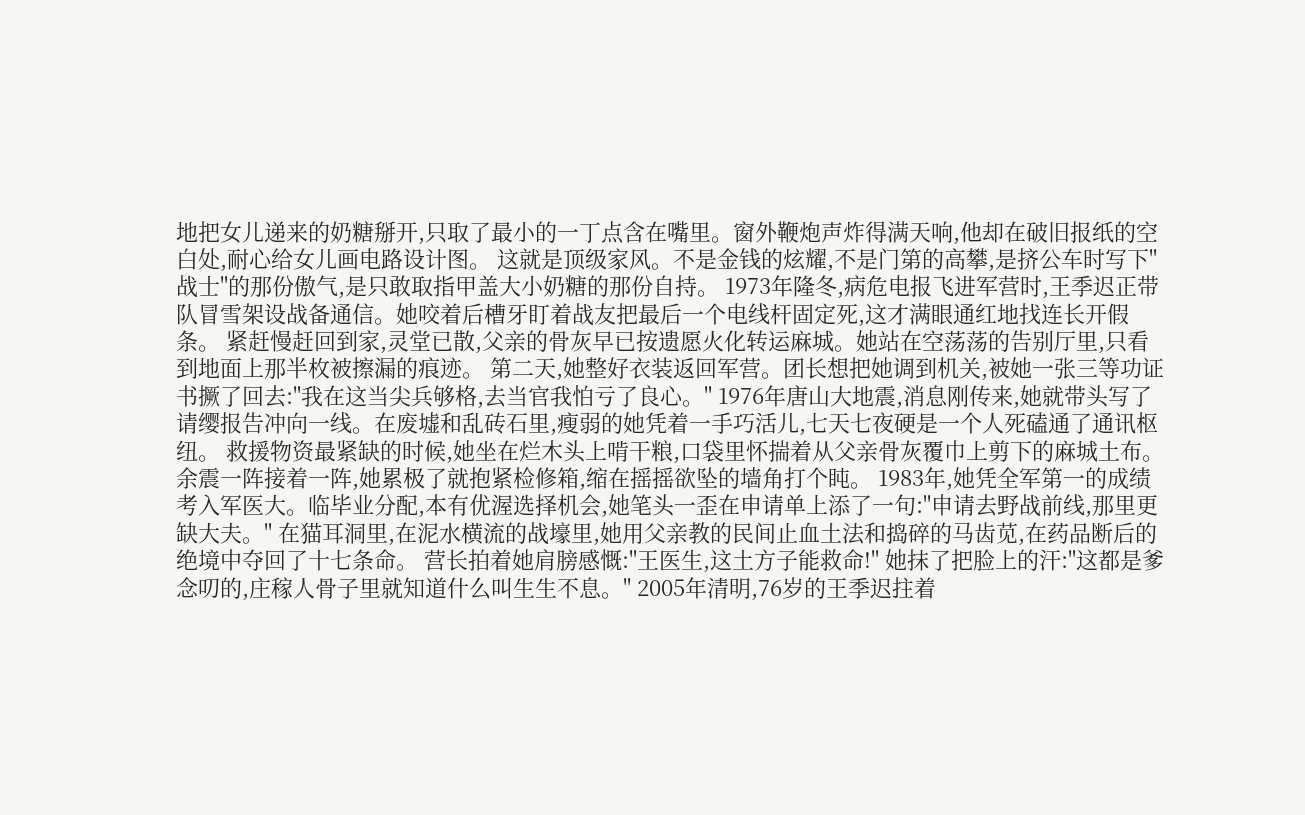地把女儿递来的奶糖掰开,只取了最小的一丁点含在嘴里。窗外鞭炮声炸得满天响,他却在破旧报纸的空白处,耐心给女儿画电路设计图。 这就是顶级家风。不是金钱的炫耀,不是门第的高攀,是挤公车时写下"战士"的那份傲气,是只敢取指甲盖大小奶糖的那份自持。 1973年隆冬,病危电报飞进军营时,王季迟正带队冒雪架设战备通信。她咬着后槽牙盯着战友把最后一个电线杆固定死,这才满眼通红地找连长开假条。 紧赶慢赶回到家,灵堂已散,父亲的骨灰早已按遗愿火化转运麻城。她站在空荡荡的告别厅里,只看到地面上那半枚被擦漏的痕迹。 第二天,她整好衣装返回军营。团长想把她调到机关,被她一张三等功证书撅了回去:"我在这当尖兵够格,去当官我怕亏了良心。" 1976年唐山大地震,消息刚传来,她就带头写了请缨报告冲向一线。在废墟和乱砖石里,瘦弱的她凭着一手巧活儿,七天七夜硬是一个人死磕通了通讯枢纽。 救援物资最紧缺的时候,她坐在烂木头上啃干粮,口袋里怀揣着从父亲骨灰覆巾上剪下的麻城土布。余震一阵接着一阵,她累极了就抱紧检修箱,缩在摇摇欲坠的墙角打个盹。 1983年,她凭全军第一的成绩考入军医大。临毕业分配,本有优渥选择机会,她笔头一歪在申请单上添了一句:"申请去野战前线,那里更缺大夫。" 在猫耳洞里,在泥水横流的战壕里,她用父亲教的民间止血土法和捣碎的马齿苋,在药品断后的绝境中夺回了十七条命。 营长拍着她肩膀感慨:"王医生,这土方子能救命!" 她抹了把脸上的汗:"这都是爹念叨的,庄稼人骨子里就知道什么叫生生不息。" 2005年清明,76岁的王季迟拄着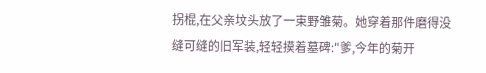拐棍,在父亲坟头放了一束野雏菊。她穿着那件磨得没缝可缝的旧军装,轻轻摸着墓碑:"爹,今年的菊开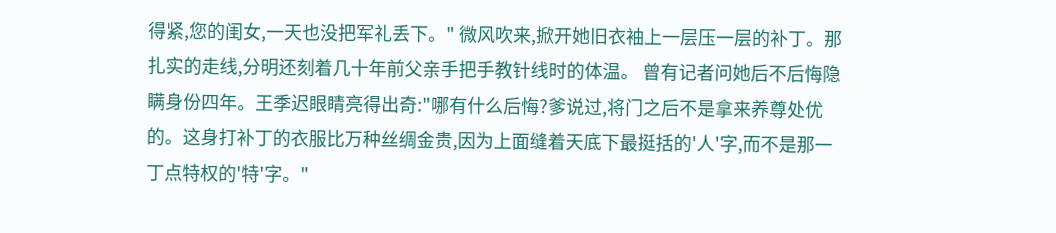得紧,您的闺女,一天也没把军礼丢下。" 微风吹来,掀开她旧衣袖上一层压一层的补丁。那扎实的走线,分明还刻着几十年前父亲手把手教针线时的体温。 曾有记者问她后不后悔隐瞒身份四年。王季迟眼睛亮得出奇:"哪有什么后悔?爹说过,将门之后不是拿来养尊处优的。这身打补丁的衣服比万种丝绸金贵,因为上面缝着天底下最挺括的'人'字,而不是那一丁点特权的'特'字。"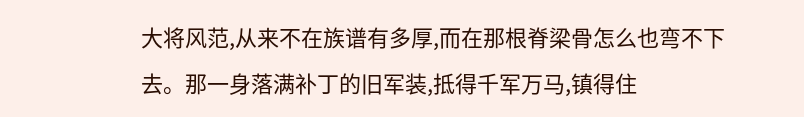大将风范,从来不在族谱有多厚,而在那根脊梁骨怎么也弯不下去。那一身落满补丁的旧军装,抵得千军万马,镇得住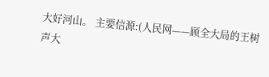大好河山。 主要信源:(人民网——顾全大局的王树声大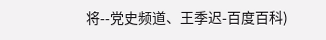将--党史频道、王季迟-百度百科)